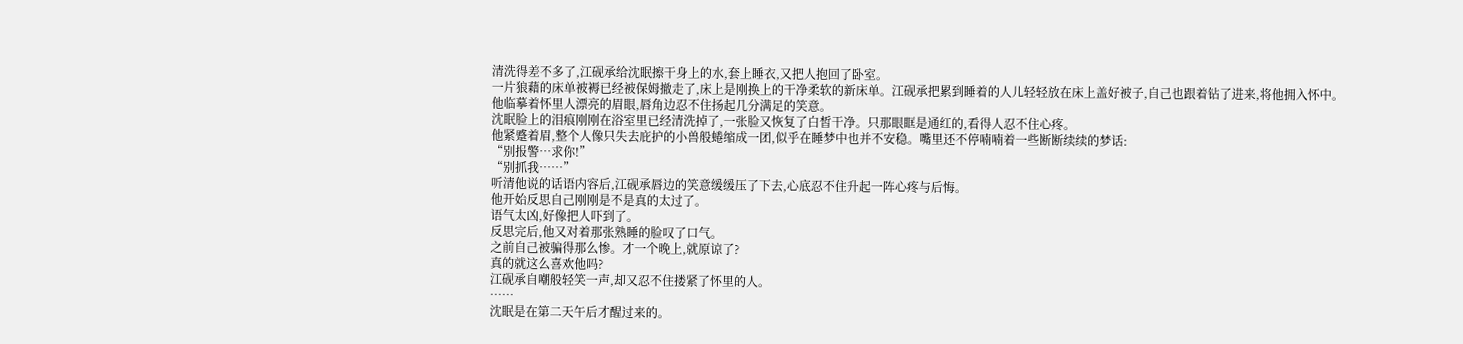清洗得差不多了,江砚承给沈眠擦干身上的水,套上睡衣,又把人抱回了卧室。
一片狼藉的床单被褥已经被保姆撤走了,床上是刚换上的干净柔软的新床单。江砚承把累到睡着的人儿轻轻放在床上盖好被子,自己也跟着钻了进来,将他拥入怀中。
他临摹着怀里人漂亮的眉眼,唇角边忍不住扬起几分满足的笑意。
沈眠脸上的泪痕刚刚在浴室里已经清洗掉了,一张脸又恢复了白皙干净。只那眼眶是通红的,看得人忍不住心疼。
他紧蹙着眉,整个人像只失去庇护的小兽般蜷缩成一团,似乎在睡梦中也并不安稳。嘴里还不停喃喃着一些断断续续的梦话:
“别报警…求你!”
“别抓我……”
听清他说的话语内容后,江砚承唇边的笑意缓缓压了下去,心底忍不住升起一阵心疼与后悔。
他开始反思自己刚刚是不是真的太过了。
语气太凶,好像把人吓到了。
反思完后,他又对着那张熟睡的脸叹了口气。
之前自己被骗得那么惨。才一个晚上,就原谅了?
真的就这么喜欢他吗?
江砚承自嘲般轻笑一声,却又忍不住搂紧了怀里的人。
……
沈眠是在第二天午后才醒过来的。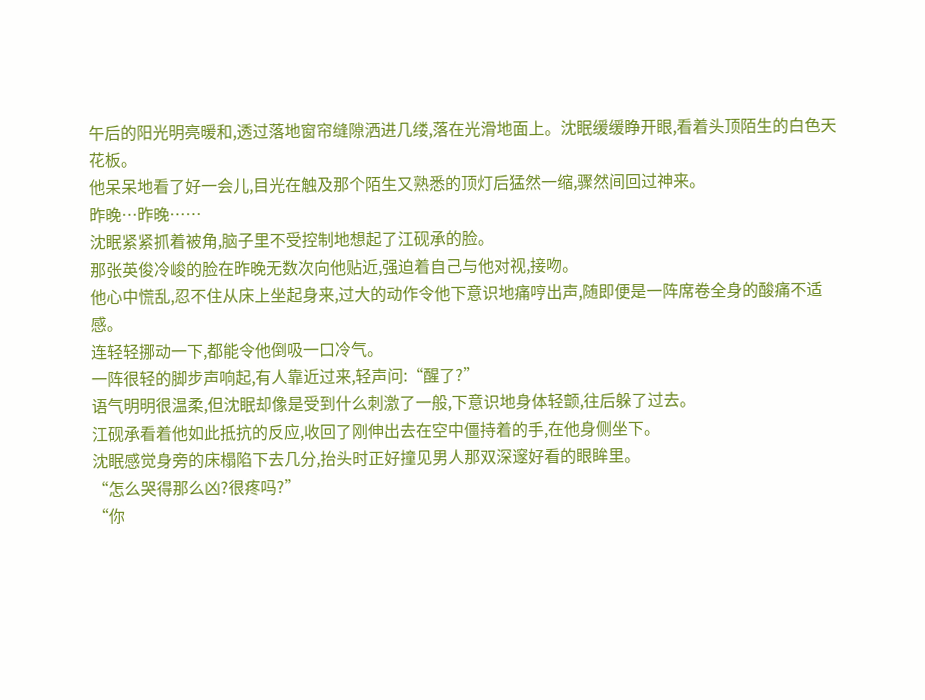午后的阳光明亮暖和,透过落地窗帘缝隙洒进几缕,落在光滑地面上。沈眠缓缓睁开眼,看着头顶陌生的白色天花板。
他呆呆地看了好一会儿,目光在触及那个陌生又熟悉的顶灯后猛然一缩,骤然间回过神来。
昨晚…昨晚……
沈眠紧紧抓着被角,脑子里不受控制地想起了江砚承的脸。
那张英俊冷峻的脸在昨晚无数次向他贴近,强迫着自己与他对视,接吻。
他心中慌乱,忍不住从床上坐起身来,过大的动作令他下意识地痛哼出声,随即便是一阵席卷全身的酸痛不适感。
连轻轻挪动一下,都能令他倒吸一口冷气。
一阵很轻的脚步声响起,有人靠近过来,轻声问:“醒了?”
语气明明很温柔,但沈眠却像是受到什么刺激了一般,下意识地身体轻颤,往后躲了过去。
江砚承看着他如此抵抗的反应,收回了刚伸出去在空中僵持着的手,在他身侧坐下。
沈眠感觉身旁的床榻陷下去几分,抬头时正好撞见男人那双深邃好看的眼眸里。
“怎么哭得那么凶?很疼吗?”
“你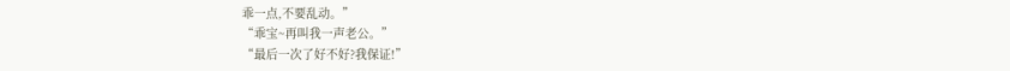乖一点,不要乱动。”
“乖宝~再叫我一声老公。”
“最后一次了好不好?我保证!”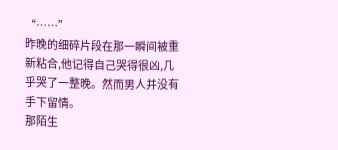“……”
昨晚的细碎片段在那一瞬间被重新粘合,他记得自己哭得很凶,几乎哭了一整晚。然而男人并没有手下留情。
那陌生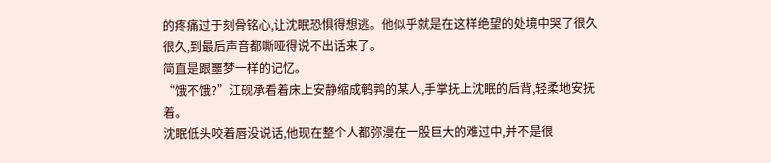的疼痛过于刻骨铭心,让沈眠恐惧得想逃。他似乎就是在这样绝望的处境中哭了很久很久,到最后声音都嘶哑得说不出话来了。
简直是跟噩梦一样的记忆。
“饿不饿?”江砚承看着床上安静缩成鹌鹑的某人,手掌抚上沈眠的后背,轻柔地安抚着。
沈眠低头咬着唇没说话,他现在整个人都弥漫在一股巨大的难过中,并不是很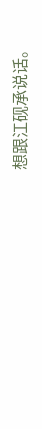想跟江砚承说话。